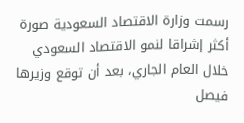رسمت وزارة الاقتصاد السعودية صورة أكثر إشراقا لنمو الاقتصاد السعودي خلال العام الجاري، بعد أن توقع وزيرها فيصل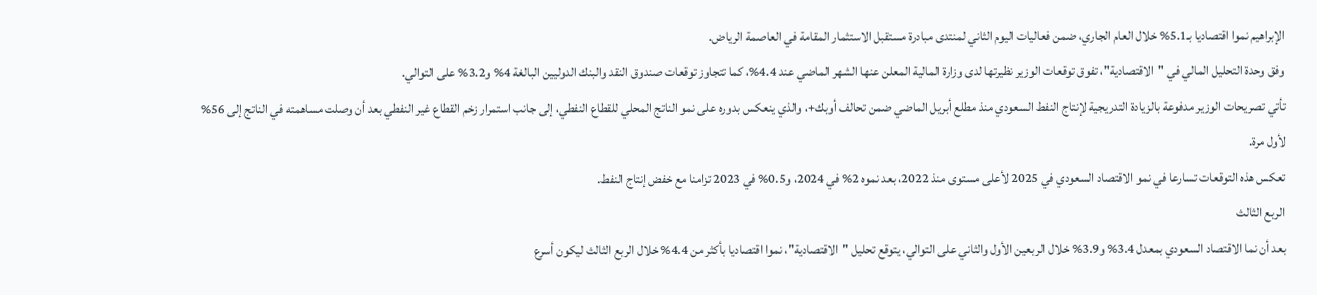الإبراهيم نموا اقتصاديا بـ5.1% خلال العام الجاري، ضمن فعاليات اليوم الثاني لمنتدى مبادرة مستقبل الاستثمار المقامة في العاصمة الرياض.
وفق وحدة التحليل المالي في "الاقتصادية"، تفوق توقعات الوزير نظيرتها لدى وزارة المالية المعلن عنها الشهر الماضي عند 4.4%، كما تتجاوز توقعات صندوق النقد والبنك الدوليين البالغة 4% و3.2% على التوالي.
تأتي تصريحات الوزير مدفوعة بالزيادة التدريجية لإنتاج النفط السعودي منذ مطلع أبريل الماضي ضمن تحالف أوبك+، والذي ينعكس بدوره على نمو الناتج المحلي للقطاع النفطي، إلى جانب استمرار زخم القطاع غير النفطي بعد أن وصلت مساهمته في الناتج إلى 56% لأول مرة.
تعكس هذه التوقعات تسارعا في نمو الاقتصاد السعودي في 2025 لأعلى مستوى منذ 2022، بعد نموه 2% في 2024، و0.5% في 2023 تزامنا مع خفض إنتاج النفط.
الربع الثالث
بعد أن نما الاقتصاد السعودي بمعدل 3.4% و3.9% خلال الربعين الأول والثاني على التوالي، يتوقع تحليل "الاقتصادية"، نموا اقتصاديا بأكثر من 4.4% خلال الربع الثالث ليكون أسرع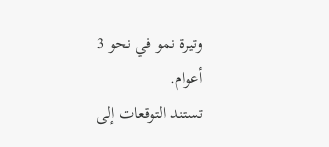وتيرة نمو في نحو 3 أعوام.
تستند التوقعات إلى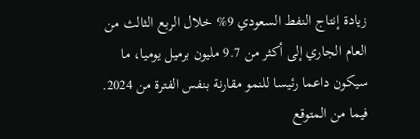زيادة إنتاج النفط السعودي 9% خلال الربع الثالث من العام الجاري إلى أكثر من 9.7 مليون برميل يوميا، ما سيكون داعما رئيسا للنمو مقارنة بنفس الفترة من 2024. فيما من المتوقع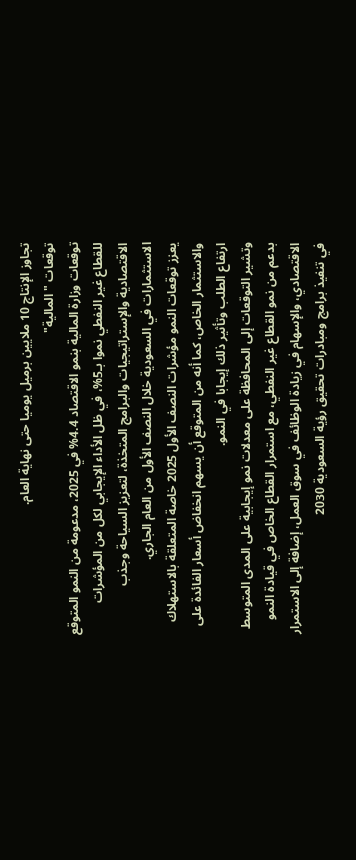تجاوز الإنتاج 10 ملايين برميل يوميا حتى نهاية العام.
توقعات "المالية"
توقعات وزارة المالية بنمو الاقتصاد 4.4% في 2025، مدعومة من النمو المتوقع للقطاع غير النفطي نموا بـ5%، في ظل الأداء الإيجابي لكل من المؤشرات الاقتصادية والإستراتيجيات والبرامج المتخذة، لتعزيز السياحة وجذب الاستثمارات في السعودية خلال النصف الأول من العام الجاري.
يعزز توقعات النمو مؤشرات النصف الأول 2025 خاصة المتعلقة بالاستهلاك والاستثمار الخاص، كما أنه من المتوقع أن يسهم انخفاض أسعار الفائدة على ارتفاع الطلب وتأثير ذلك إيجابا في النمو.
وتشير التوقعات إلى المحافظة على معدلات نمو إيجابية على المدى المتوسط بدعم من نمو القطاع غير النفطي، مع استمرار القطاع الخاص في قيادة النمو الاقتصادي، والإسهام في زيادة الوظائف في سوق العمل، إضافة إلى الاستمرار في تنفيذ برامج ومبادرات تحقيق رؤية السعودية 2030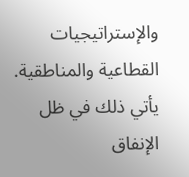والإستراتيجيات القطاعية والمناطقية.
يأتي ذلك في ظل الإنفاق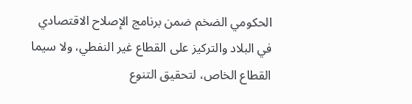الحكومي الضخم ضمن برنامج الإصلاح الاقتصادي في البلاد والتركيز على القطاع غير النفطي، ولا سيما القطاع الخاص، لتحقيق التنوع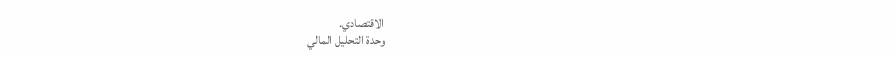الاقتصادي.
وحدة التحليل المالي